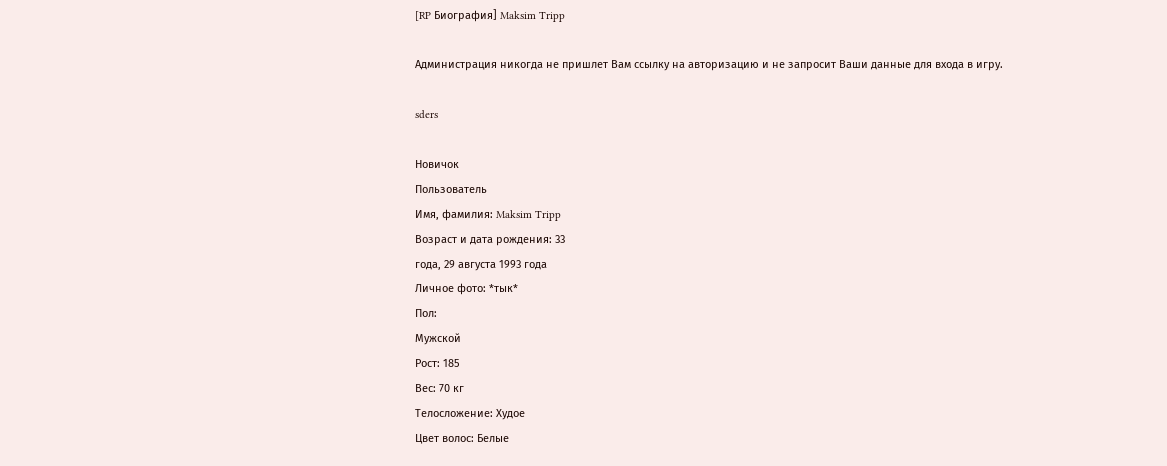[RP Биография] Maksim Tripp

Администрация никогда не пришлет Вам ссылку на авторизацию и не запросит Ваши данные для входа в игру.

sders

Новичок
Пользователь
Имя, фамилия: Maksim Tripp
Возраст и дата рождения: 33
года, 29 августа 1993 года
Личное фото: *тык*
Пол:
Мужской
Рост: 185
Вес: 70 кг
Телосложение: Худое
Цвет волос: Белые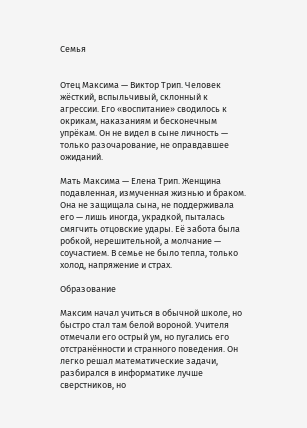Семья


Отец Максима — Виктор Трип. Человек жёсткий, вспыльчивый, склонный к агрессии. Его «воспитание» сводилось к окрикам, наказаниям и бесконечным упрёкам. Он не видел в сыне личность — только разочарование, не оправдавшее ожиданий.

Мать Максима — Елена Трип. Женщина подавленная, измученная жизнью и браком. Она не защищала сына, не поддерживала его — лишь иногда, украдкой, пыталась смягчить отцовские удары. Её забота была робкой, нерешительной, а молчание — соучастием. В семье не было тепла, только холод, напряжение и страх.

Образование

Максим начал учиться в обычной школе, но быстро стал там белой вороной. Учителя отмечали его острый ум, но пугались его отстранённости и странного поведения. Он легко решал математические задачи, разбирался в информатике лучше сверстников, но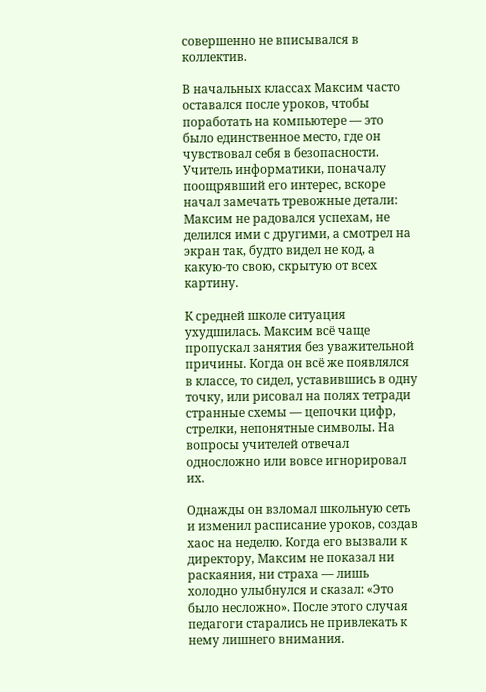совершенно не вписывался в коллектив.

В начальных классах Максим часто оставался после уроков, чтобы поработать на компьютере — это было единственное место, где он чувствовал себя в безопасности. Учитель информатики, поначалу поощрявший его интерес, вскоре начал замечать тревожные детали: Максим не радовался успехам, не делился ими с другими, а смотрел на экран так, будто видел не код, а какую‑то свою, скрытую от всех картину.

К средней школе ситуация ухудшилась. Максим всё чаще пропускал занятия без уважительной причины. Когда он всё же появлялся в классе, то сидел, уставившись в одну точку, или рисовал на полях тетради странные схемы — цепочки цифр, стрелки, непонятные символы. На вопросы учителей отвечал односложно или вовсе игнорировал их.

Однажды он взломал школьную сеть и изменил расписание уроков, создав хаос на неделю. Когда его вызвали к директору, Максим не показал ни раскаяния, ни страха — лишь холодно улыбнулся и сказал: «Это было несложно». После этого случая педагоги старались не привлекать к нему лишнего внимания.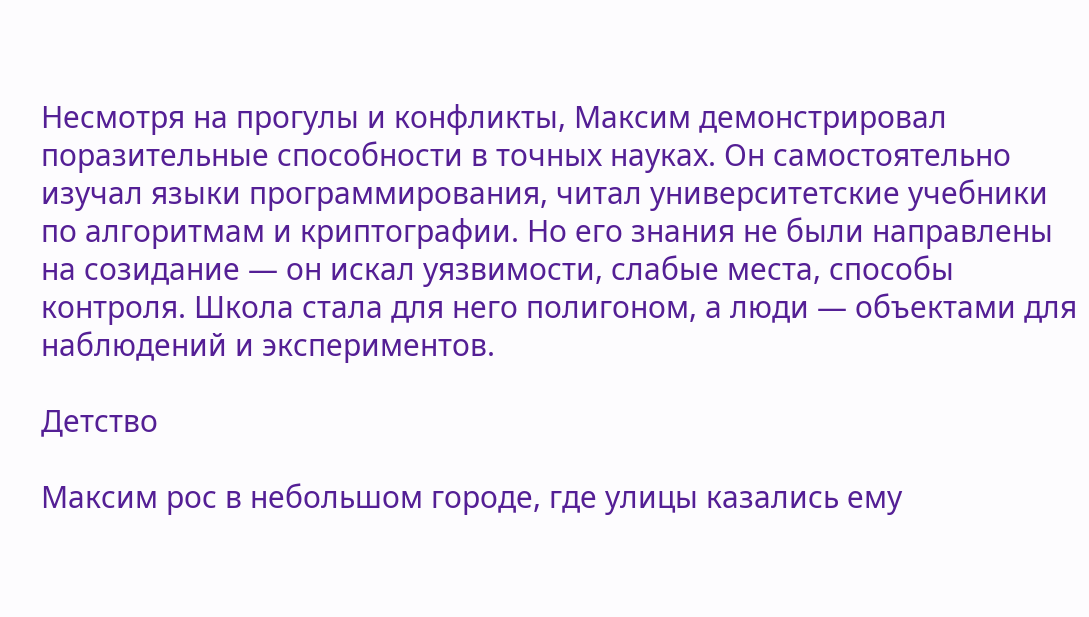Несмотря на прогулы и конфликты, Максим демонстрировал поразительные способности в точных науках. Он самостоятельно изучал языки программирования, читал университетские учебники по алгоритмам и криптографии. Но его знания не были направлены на созидание — он искал уязвимости, слабые места, способы контроля. Школа стала для него полигоном, а люди — объектами для наблюдений и экспериментов.

Детство

Максим рос в небольшом городе, где улицы казались ему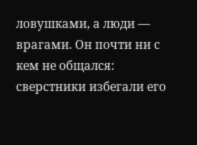ловушками, а люди — врагами. Он почти ни с кем не общался: сверстники избегали его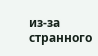из‑за странного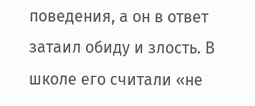поведения, а он в ответ затаил обиду и злость. В школе его считали «не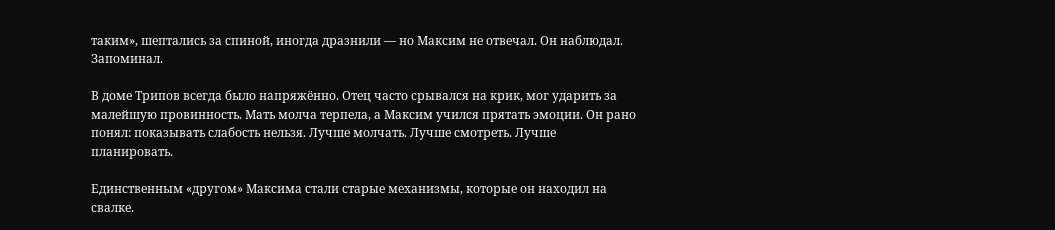таким», шептались за спиной, иногда дразнили — но Максим не отвечал. Он наблюдал. Запоминал.

В доме Трипов всегда было напряжённо. Отец часто срывался на крик, мог ударить за малейшую провинность. Мать молча терпела, а Максим учился прятать эмоции. Он рано понял: показывать слабость нельзя. Лучше молчать. Лучше смотреть. Лучше планировать.

Единственным «другом» Максима стали старые механизмы, которые он находил на свалке.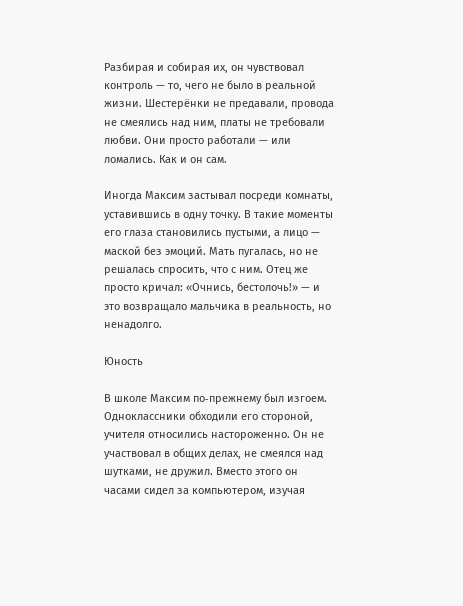Разбирая и собирая их, он чувствовал контроль — то, чего не было в реальной жизни. Шестерёнки не предавали, провода не смеялись над ним, платы не требовали любви. Они просто работали — или ломались. Как и он сам.

Иногда Максим застывал посреди комнаты, уставившись в одну точку. В такие моменты его глаза становились пустыми, а лицо — маской без эмоций. Мать пугалась, но не решалась спросить, что с ним. Отец же просто кричал: «Очнись, бестолочь!» — и это возвращало мальчика в реальность, но ненадолго.

Юность

В школе Максим по‑прежнему был изгоем. Одноклассники обходили его стороной, учителя относились настороженно. Он не участвовал в общих делах, не смеялся над шутками, не дружил. Вместо этого он часами сидел за компьютером, изучая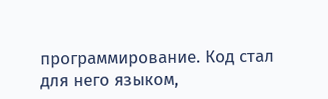программирование. Код стал для него языком,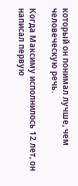который он понимал лучше, чем человеческую речь.

Когда Максиму исполнилось 12 лет, он написал первую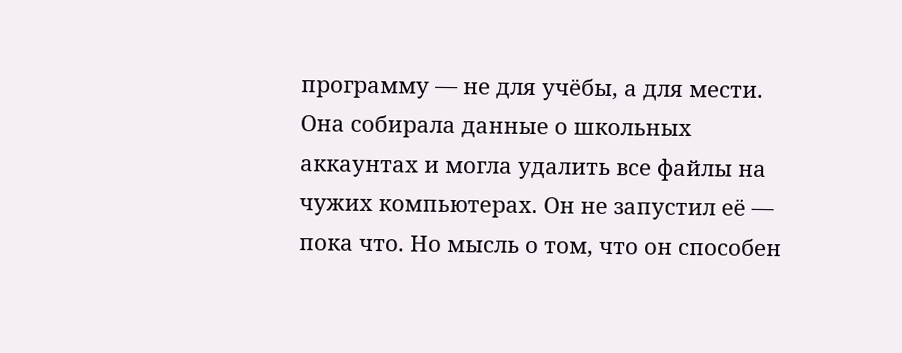программу — не для учёбы, а для мести. Она собирала данные о школьных аккаунтах и могла удалить все файлы на чужих компьютерах. Он не запустил её — пока что. Но мысль о том, что он способен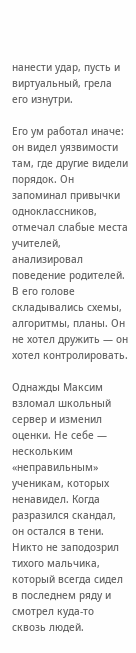нанести удар, пусть и виртуальный, грела его изнутри.

Его ум работал иначе: он видел уязвимости там, где другие видели порядок. Он запоминал привычки одноклассников, отмечал слабые места учителей, анализировал поведение родителей. В его голове складывались схемы, алгоритмы, планы. Он не хотел дружить — он хотел контролировать.

Однажды Максим взломал школьный сервер и изменил оценки. Не себе — нескольким «неправильным» ученикам, которых ненавидел. Когда разразился скандал, он остался в тени. Никто не заподозрил тихого мальчика, который всегда сидел в последнем ряду и смотрел куда‑то сквозь людей.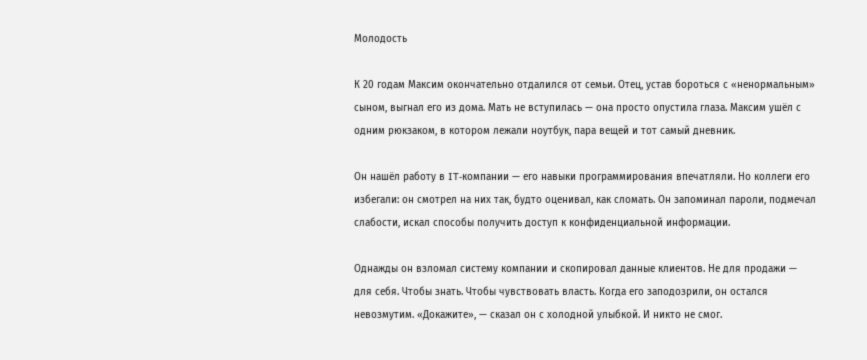Молодость

К 20 годам Максим окончательно отдалился от семьи. Отец, устав бороться с «ненормальным» сыном, выгнал его из дома. Мать не вступилась — она просто опустила глаза. Максим ушёл с одним рюкзаком, в котором лежали ноутбук, пара вещей и тот самый дневник.

Он нашёл работу в IT‑компании — его навыки программирования впечатляли. Но коллеги его избегали: он смотрел на них так, будто оценивал, как сломать. Он запоминал пароли, подмечал слабости, искал способы получить доступ к конфиденциальной информации.

Однажды он взломал систему компании и скопировал данные клиентов. Не для продажи — для себя. Чтобы знать. Чтобы чувствовать власть. Когда его заподозрили, он остался невозмутим. «Докажите», — сказал он с холодной улыбкой. И никто не смог.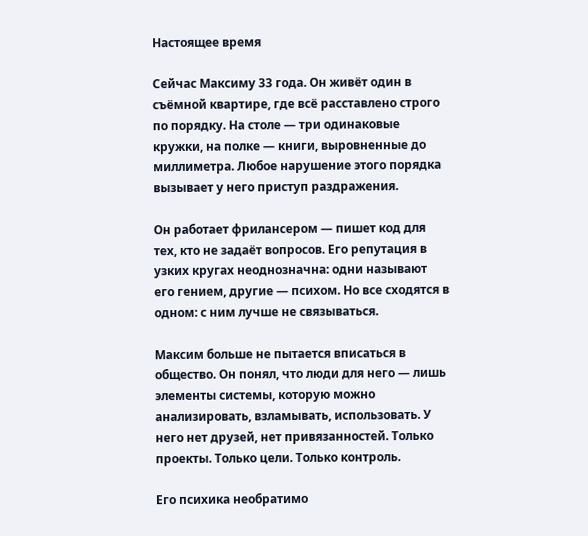Настоящее время

Сейчас Максиму 33 года. Он живёт один в съёмной квартире, где всё расставлено строго по порядку. На столе — три одинаковые кружки, на полке — книги, выровненные до миллиметра. Любое нарушение этого порядка вызывает у него приступ раздражения.

Он работает фрилансером — пишет код для тех, кто не задаёт вопросов. Его репутация в узких кругах неоднозначна: одни называют его гением, другие — психом. Но все сходятся в одном: с ним лучше не связываться.

Максим больше не пытается вписаться в общество. Он понял, что люди для него — лишь элементы системы, которую можно анализировать, взламывать, использовать. У него нет друзей, нет привязанностей. Только проекты. Только цели. Только контроль.

Его психика необратимо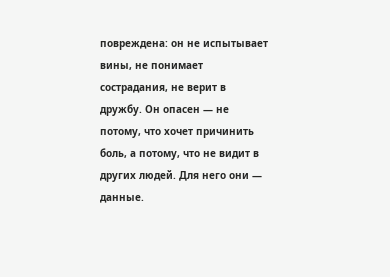повреждена: он не испытывает вины, не понимает сострадания, не верит в дружбу. Он опасен — не потому, что хочет причинить боль, а потому, что не видит в других людей. Для него они — данные.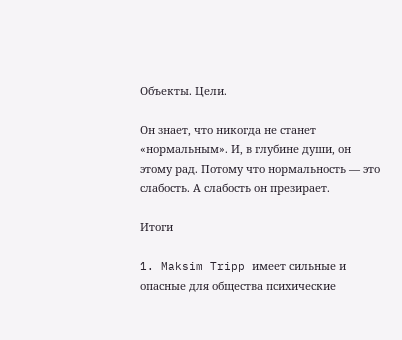Объекты. Цели.

Он знает, что никогда не станет «нормальным». И, в глубине души, он этому рад. Потому что нормальность — это слабость. А слабость он презирает.

Итоги

1. Maksim Tripp имеет сильные и опасные для общества психические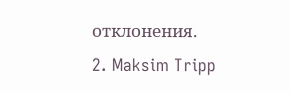отклонения.
2. Maksim Tripp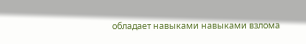обладает навыками навыками взлома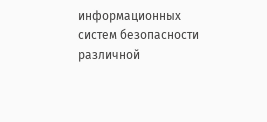информационных систем безопасности различной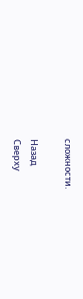сложности.

Назад
Сверху